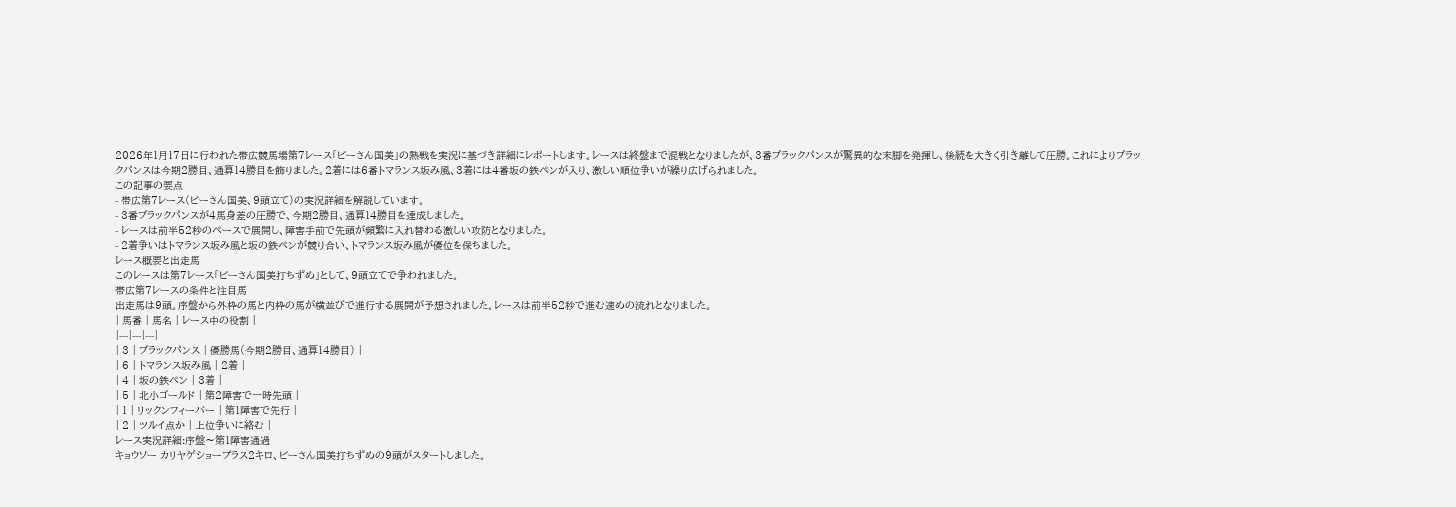2026年1月17日に行われた帯広競馬場第7レース「ビーさん国美」の熱戦を実況に基づき詳細にレポートします。レースは終盤まで混戦となりましたが、3番ブラックパンスが驚異的な末脚を発揮し、後続を大きく引き離して圧勝。これによりブラックパンスは今期2勝目、通算14勝目を飾りました。2着には6番トマランス坂み風、3着には4番坂の鉄ペンが入り、激しい順位争いが繰り広げられました。
この記事の要点
- 帯広第7レース(ビーさん国美、9頭立て)の実況詳細を解説しています。
- 3番ブラックパンスが4馬身差の圧勝で、今期2勝目、通算14勝目を達成しました。
- レースは前半52秒のペースで展開し、障害手前で先頭が頻繁に入れ替わる激しい攻防となりました。
- 2着争いはトマランス坂み風と坂の鉄ペンが競り合い、トマランス坂み風が優位を保ちました。
レース概要と出走馬
このレースは第7レース「ビーさん国美打ちずめ」として、9頭立てで争われました。
帯広第7レースの条件と注目馬
出走馬は9頭。序盤から外枠の馬と内枠の馬が横並びで進行する展開が予想されました。レースは前半52秒で進む速めの流れとなりました。
| 馬番 | 馬名 | レース中の役割 |
|---|---|---|
| 3 | ブラックパンス | 優勝馬(今期2勝目、通算14勝目) |
| 6 | トマランス坂み風 | 2着 |
| 4 | 坂の鉄ペン | 3着 |
| 5 | 北小ゴールド | 第2障害で一時先頭 |
| 1 | リックンフィーバー | 第1障害で先行 |
| 2 | ツルイ点か | 上位争いに絡む |
レース実況詳細:序盤〜第1障害通過
キョウソー カリヤゲショープラス2キロ、ビーさん国美打ちずめの9頭がスタートしました。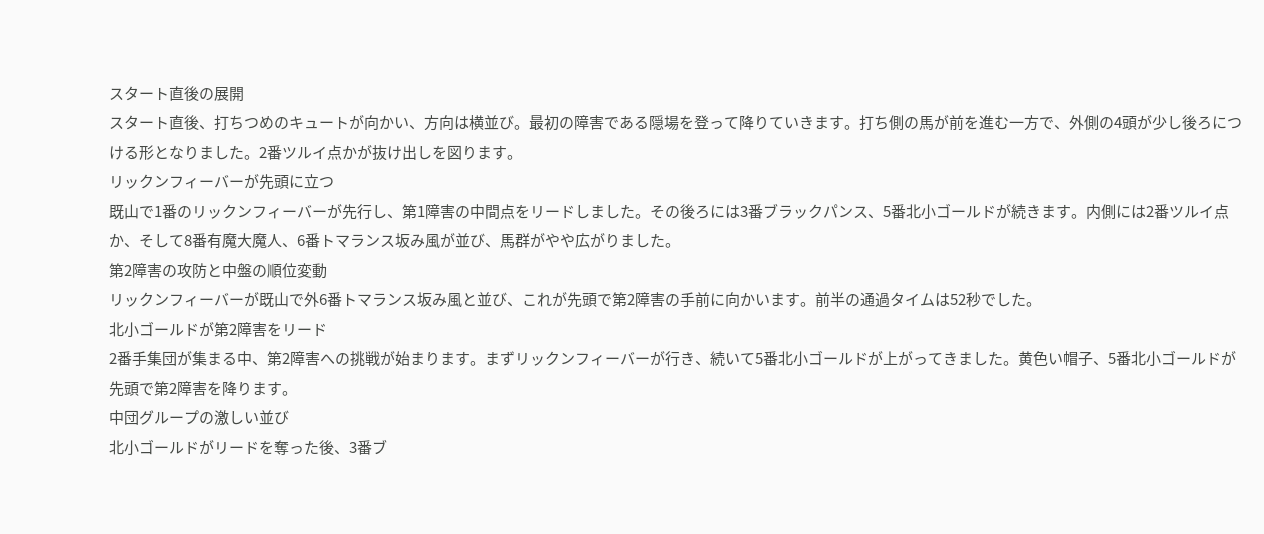スタート直後の展開
スタート直後、打ちつめのキュートが向かい、方向は横並び。最初の障害である隠場を登って降りていきます。打ち側の馬が前を進む一方で、外側の4頭が少し後ろにつける形となりました。2番ツルイ点かが抜け出しを図ります。
リックンフィーバーが先頭に立つ
既山で1番のリックンフィーバーが先行し、第1障害の中間点をリードしました。その後ろには3番ブラックパンス、5番北小ゴールドが続きます。内側には2番ツルイ点か、そして8番有魔大魔人、6番トマランス坂み風が並び、馬群がやや広がりました。
第2障害の攻防と中盤の順位変動
リックンフィーバーが既山で外6番トマランス坂み風と並び、これが先頭で第2障害の手前に向かいます。前半の通過タイムは52秒でした。
北小ゴールドが第2障害をリード
2番手集団が集まる中、第2障害への挑戦が始まります。まずリックンフィーバーが行き、続いて5番北小ゴールドが上がってきました。黄色い帽子、5番北小ゴールドが先頭で第2障害を降ります。
中団グループの激しい並び
北小ゴールドがリードを奪った後、3番ブ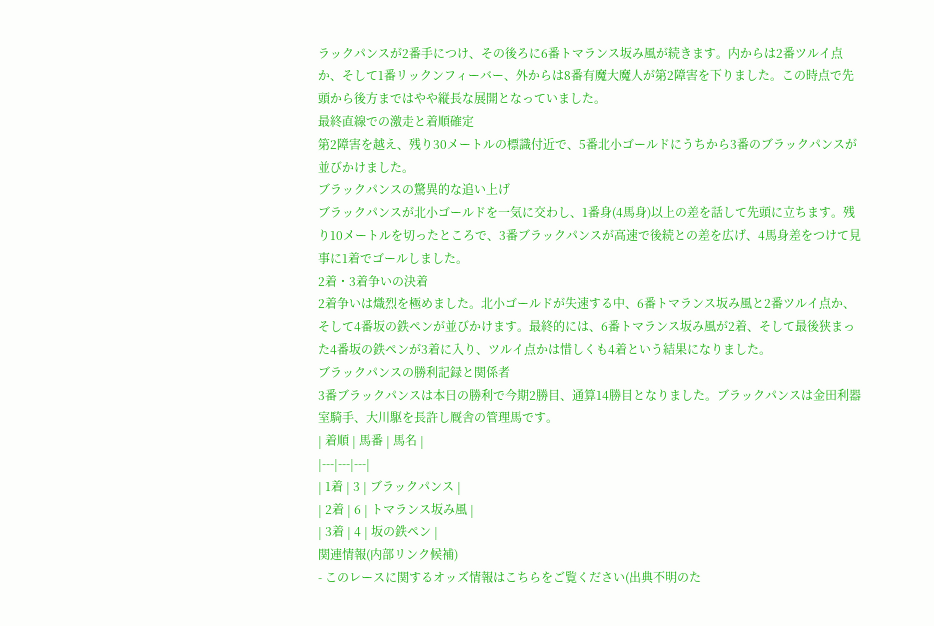ラックパンスが2番手につけ、その後ろに6番トマランス坂み風が続きます。内からは2番ツルイ点か、そして1番リックンフィーバー、外からは8番有魔大魔人が第2障害を下りました。この時点で先頭から後方まではやや縦長な展開となっていました。
最終直線での激走と着順確定
第2障害を越え、残り30メートルの標識付近で、5番北小ゴールドにうちから3番のブラックパンスが並びかけました。
ブラックパンスの驚異的な追い上げ
ブラックパンスが北小ゴールドを一気に交わし、1番身(4馬身)以上の差を話して先頭に立ちます。残り10メートルを切ったところで、3番ブラックパンスが高速で後続との差を広げ、4馬身差をつけて見事に1着でゴールしました。
2着・3着争いの決着
2着争いは熾烈を極めました。北小ゴールドが失速する中、6番トマランス坂み風と2番ツルイ点か、そして4番坂の鉄ペンが並びかけます。最終的には、6番トマランス坂み風が2着、そして最後狭まった4番坂の鉄ペンが3着に入り、ツルイ点かは惜しくも4着という結果になりました。
ブラックパンスの勝利記録と関係者
3番ブラックパンスは本日の勝利で今期2勝目、通算14勝目となりました。ブラックパンスは金田利器室騎手、大川駆を長許し厩舎の管理馬です。
| 着順 | 馬番 | 馬名 |
|---|---|---|
| 1着 | 3 | ブラックパンス |
| 2着 | 6 | トマランス坂み風 |
| 3着 | 4 | 坂の鉄ペン |
関連情報(内部リンク候補)
- このレースに関するオッズ情報はこちらをご覧ください(出典不明のた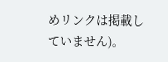めリンクは掲載していません)。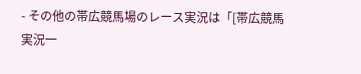- その他の帯広競馬場のレース実況は「[帯広競馬 実況一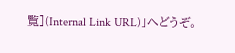覧](Internal Link URL)」へどうぞ。